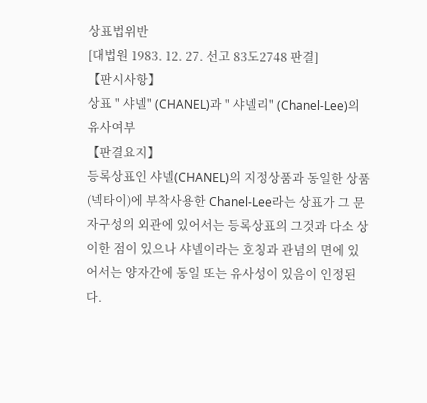상표법위반
[대법원 1983. 12. 27. 선고 83도2748 판결]
【판시사항】
상표 " 샤넬" (CHANEL)과 " 샤넬리" (Chanel-Lee)의 유사여부
【판결요지】
등록상표인 샤넬(CHANEL)의 지정상품과 동일한 상품(넥타이)에 부착사용한 Chanel-Lee라는 상표가 그 문자구성의 외관에 있어서는 등록상표의 그것과 다소 상이한 점이 있으나 샤넬이라는 호칭과 관념의 면에 있어서는 양자간에 동일 또는 유사성이 있음이 인정된다.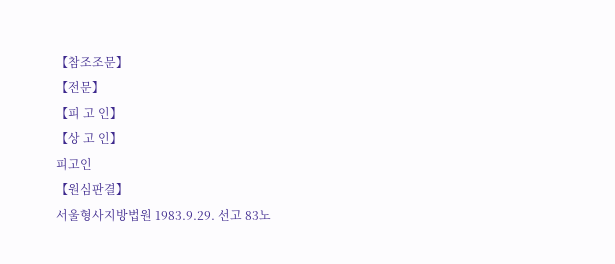【참조조문】
【전문】
【피 고 인】
【상 고 인】
피고인
【원심판결】
서울형사지방법원 1983.9.29. 선고 83노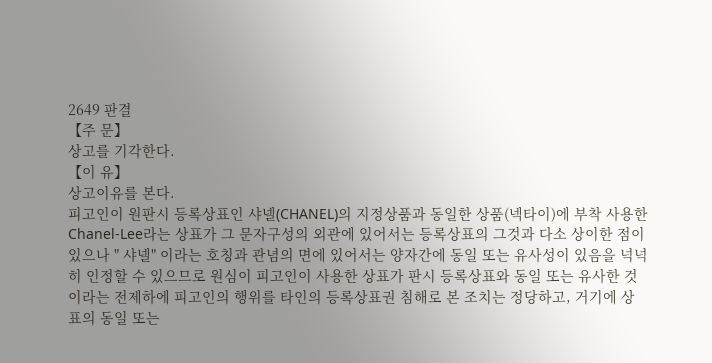2649 판결
【주 문】
상고를 기각한다.
【이 유】
상고이유를 본다.
피고인이 원판시 등록상표인 샤넬(CHANEL)의 지정상품과 동일한 상품(넥타이)에 부착 사용한 Chanel-Lee라는 상표가 그 문자구성의 외관에 있어서는 등록상표의 그것과 다소 상이한 점이 있으나 " 샤넬" 이라는 호칭과 관념의 면에 있어서는 양자간에 동일 또는 유사성이 있음을 넉넉히 인정할 수 있으므로 원심이 피고인이 사용한 상표가 판시 등록상표와 동일 또는 유사한 것이라는 전제하에 피고인의 행위를 타인의 등록상표권 침해로 본 조치는 정당하고, 거기에 상표의 동일 또는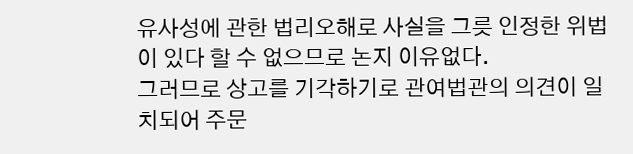유사성에 관한 법리오해로 사실을 그릇 인정한 위법이 있다 할 수 없으므로 논지 이유없다.
그러므로 상고를 기각하기로 관여법관의 의견이 일치되어 주문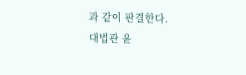과 같이 판결한다.
대법관 윤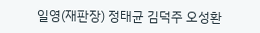일영(재판장) 정태균 김덕주 오성환